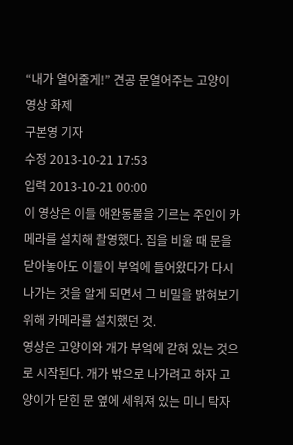“내가 열어줄게!” 견공 문열어주는 고양이 영상 화제
구본영 기자
수정 2013-10-21 17:53
입력 2013-10-21 00:00
이 영상은 이들 애완동물을 기르는 주인이 카메라를 설치해 촬영했다. 집을 비울 때 문을 닫아놓아도 이들이 부엌에 들어왔다가 다시 나가는 것을 알게 되면서 그 비밀을 밝혀보기 위해 카메라를 설치했던 것.
영상은 고양이와 개가 부엌에 갇혀 있는 것으로 시작된다. 개가 밖으로 나가려고 하자 고양이가 닫힌 문 옆에 세워져 있는 미니 탁자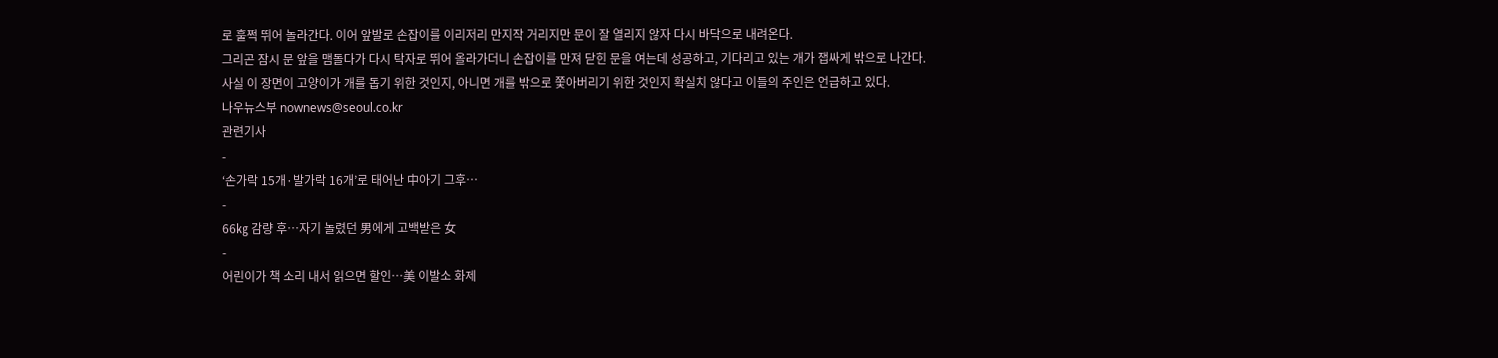로 훌쩍 뛰어 놀라간다. 이어 앞발로 손잡이를 이리저리 만지작 거리지만 문이 잘 열리지 않자 다시 바닥으로 내려온다.
그리곤 잠시 문 앞을 맴돌다가 다시 탁자로 뛰어 올라가더니 손잡이를 만져 닫힌 문을 여는데 성공하고, 기다리고 있는 개가 잽싸게 밖으로 나간다.
사실 이 장면이 고양이가 개를 돕기 위한 것인지, 아니면 개를 밖으로 쫓아버리기 위한 것인지 확실치 않다고 이들의 주인은 언급하고 있다.
나우뉴스부 nownews@seoul.co.kr
관련기사
-
‘손가락 15개·발가락 16개’로 태어난 中아기 그후…
-
66㎏ 감량 후…자기 놀렸던 男에게 고백받은 女
-
어린이가 책 소리 내서 읽으면 할인…美 이발소 화제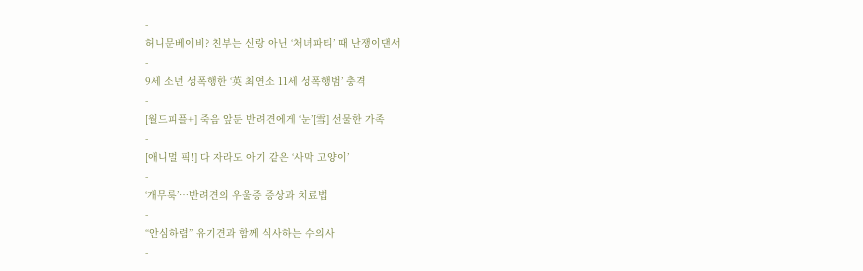-
허니문베이비? 친부는 신랑 아닌 ‘처녀파티’ 때 난쟁이댄서
-
9세 소년 성폭행한 ‘英 최연소 11세 성폭행범’ 충격
-
[월드피플+] 죽음 앞둔 반려견에게 ‘눈’[雪] 선물한 가족
-
[애니멀 픽!] 다 자라도 아기 같은 ‘사막 고양이’
-
‘개무룩’…반려견의 우울증 증상과 치료법
-
“안심하렴” 유기견과 함께 식사하는 수의사
-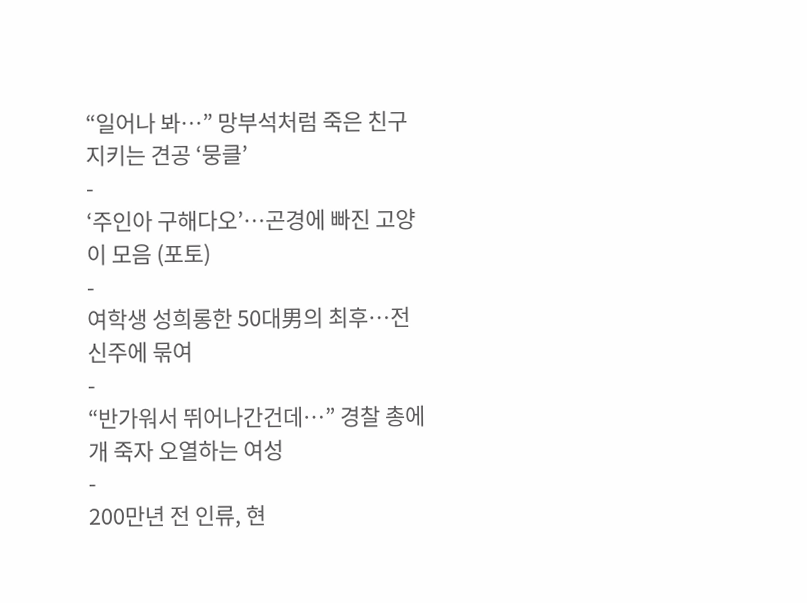“일어나 봐…” 망부석처럼 죽은 친구 지키는 견공 ‘뭉클’
-
‘주인아 구해다오’…곤경에 빠진 고양이 모음 (포토)
-
여학생 성희롱한 50대男의 최후…전신주에 묶여
-
“반가워서 뛰어나간건데…” 경찰 총에 개 죽자 오열하는 여성
-
200만년 전 인류, 현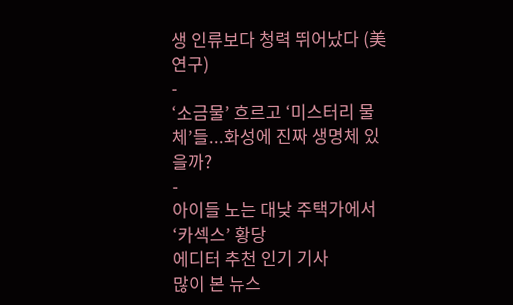생 인류보다 청력 뛰어났다 (美연구)
-
‘소금물’ 흐르고 ‘미스터리 물체’들...화성에 진짜 생명체 있을까?
-
아이들 노는 대낮 주택가에서 ‘카섹스’ 황당
에디터 추천 인기 기사
많이 본 뉴스